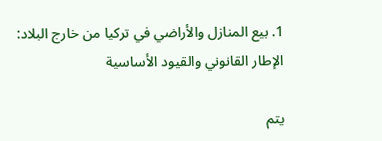1. بيع المنازل والأراضي في تركيا من خارج البلاد: الإطار القانوني والقيود الأساسية

يتم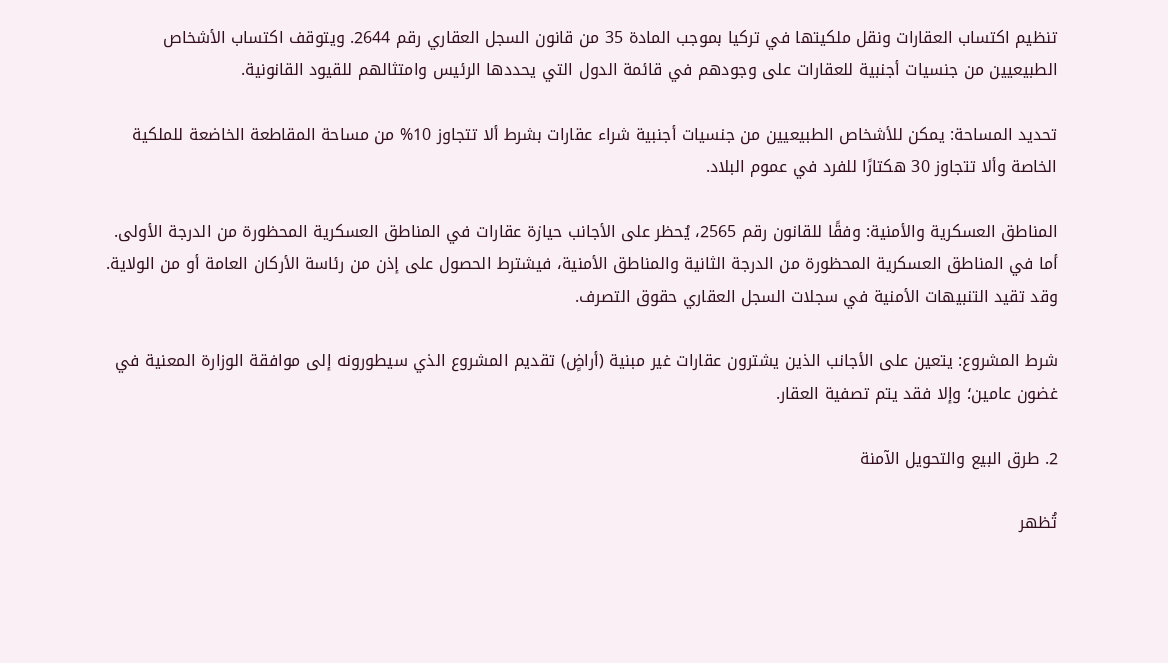تنظيم اكتساب العقارات ونقل ملكيتها في تركيا بموجب المادة 35 من قانون السجل العقاري رقم 2644. ويتوقف اكتساب الأشخاص الطبيعيين من جنسيات أجنبية للعقارات على وجودهم في قائمة الدول التي يحددها الرئيس وامتثالهم للقيود القانونية.

تحديد المساحة: يمكن للأشخاص الطبيعيين من جنسيات أجنبية شراء عقارات بشرط ألا تتجاوز 10% من مساحة المقاطعة الخاضعة للملكية الخاصة وألا تتجاوز 30 هكتارًا للفرد في عموم البلاد.

المناطق العسكرية والأمنية: وفقًا للقانون رقم 2565، يُحظر على الأجانب حيازة عقارات في المناطق العسكرية المحظورة من الدرجة الأولى. أما في المناطق العسكرية المحظورة من الدرجة الثانية والمناطق الأمنية، فيشترط الحصول على إذن من رئاسة الأركان العامة أو من الولاية. وقد تقيد التنبيهات الأمنية في سجلات السجل العقاري حقوق التصرف.

شرط المشروع: يتعين على الأجانب الذين يشترون عقارات غير مبنية (أراضٍ) تقديم المشروع الذي سيطورونه إلى موافقة الوزارة المعنية في غضون عامين؛ وإلا فقد يتم تصفية العقار.

2. طرق البيع والتحويل الآمنة

تُظهر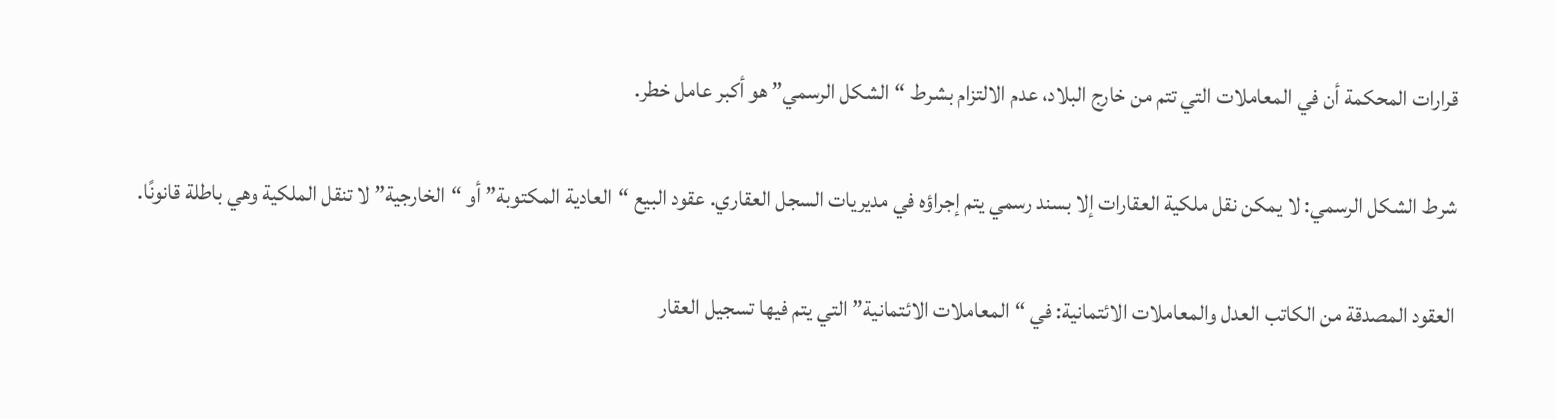قرارات المحكمة أن في المعاملات التي تتم من خارج البلاد، عدم الالتزام بشرط “الشكل الرسمي” هو أكبر عامل خطر.

شرط الشكل الرسمي: لا يمكن نقل ملكية العقارات إلا بسند رسمي يتم إجراؤه في مديريات السجل العقاري. عقود البيع “العادية المكتوبة” أو “الخارجية” لا تنقل الملكية وهي باطلة قانونًا.

العقود المصدقة من الكاتب العدل والمعاملات الائتمانية: في “المعاملات الائتمانية” التي يتم فيها تسجيل العقار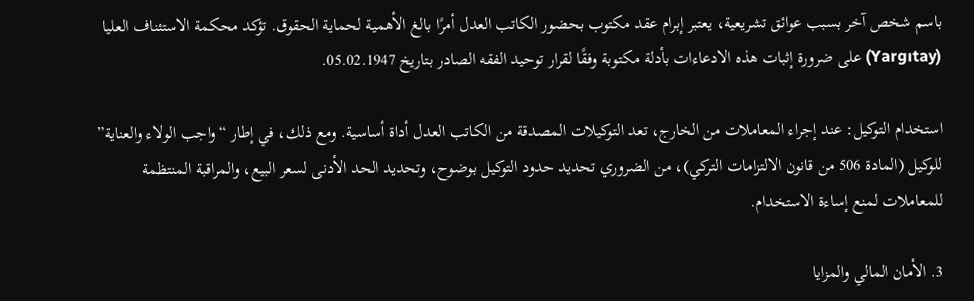باسم شخص آخر بسبب عوائق تشريعية، يعتبر إبرام عقد مكتوب بحضور الكاتب العدل أمرًا بالغ الأهمية لحماية الحقوق. تؤكد محكمة الاستئناف العليا (Yargıtay) على ضرورة إثبات هذه الادعاءات بأدلة مكتوبة وفقًا لقرار توحيد الفقه الصادر بتاريخ 05.02.1947.

استخدام التوكيل: عند إجراء المعاملات من الخارج، تعد التوكيلات المصدقة من الكاتب العدل أداة أساسية. ومع ذلك، في إطار “واجب الولاء والعناية” للوكيل (المادة 506 من قانون الالتزامات التركي)، من الضروري تحديد حدود التوكيل بوضوح، وتحديد الحد الأدنى لسعر البيع، والمراقبة المنتظمة للمعاملات لمنع إساءة الاستخدام.

3. الأمان المالي والمزايا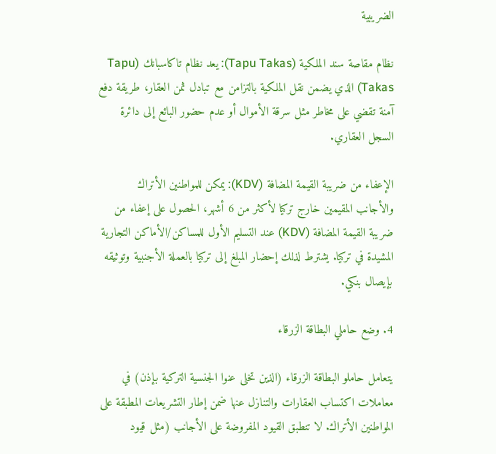الضريبية

نظام مقاصة سند الملكية (Tapu Takas): يعد نظام تاكاسبانك (Tapu Takas) الذي يضمن نقل الملكية بالتزامن مع تبادل ثمن العقار، طريقة دفع آمنة تقضي على مخاطر مثل سرقة الأموال أو عدم حضور البائع إلى دائرة السجل العقاري.

الإعفاء من ضريبة القيمة المضافة (KDV): يمكن للمواطنين الأتراك والأجانب المقيمين خارج تركيا لأكثر من 6 أشهر، الحصول على إعفاء من ضريبة القيمة المضافة (KDV) عند التسليم الأول للمساكن/الأماكن التجارية المشيدة في تركيا. يشترط لذلك إحضار المبلغ إلى تركيا بالعملة الأجنبية وتوثيقه بإيصال بنكي.

4. وضع حاملي البطاقة الزرقاء

يتعامل حاملو البطاقة الزرقاء (الذين تخلى عنوا الجنسية التركية بإذن) في معاملات اكتساب العقارات والتنازل عنها ضمن إطار التشريعات المطبقة على المواطنين الأتراك. لا تنطبق القيود المفروضة على الأجانب (مثل قيود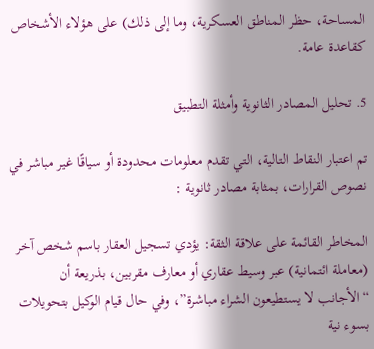المساحة، حظر المناطق العسكرية، وما إلى ذلك) على هؤلاء الأشخاص كقاعدة عامة.

5. تحليل المصادر الثانوية وأمثلة التطبيق

تم اعتبار النقاط التالية، التي تقدم معلومات محدودة أو سياقًا غير مباشر في نصوص القرارات، بمثابة مصادر ثانوية :

المخاطر القائمة على علاقة الثقة: يؤدي تسجيل العقار باسم شخص آخر (معاملة ائتمانية) عبر وسيط عقاري أو معارف مقربين، بذريعة أن “الأجانب لا يستطيعون الشراء مباشرة”، وفي حال قيام الوكيل بتحويلات بسوء نية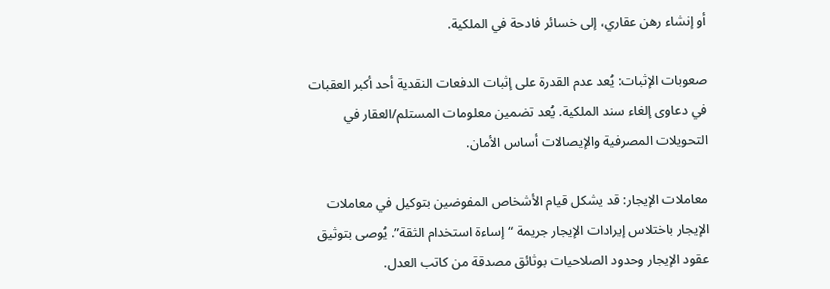أو إنشاء رهن عقاري، إلى خسائر فادحة في الملكية.

صعوبات الإثبات: يُعد عدم القدرة على إثبات الدفعات النقدية أحد أكبر العقبات في دعاوى إلغاء سند الملكية. يُعد تضمين معلومات المستلم/العقار في التحويلات المصرفية والإيصالات أساس الأمان.

معاملات الإيجار: قد يشكل قيام الأشخاص المفوضين بتوكيل في معاملات الإيجار باختلاس إيرادات الإيجار جريمة “إساءة استخدام الثقة”. يُوصى بتوثيق عقود الإيجار وحدود الصلاحيات بوثائق مصدقة من كاتب العدل.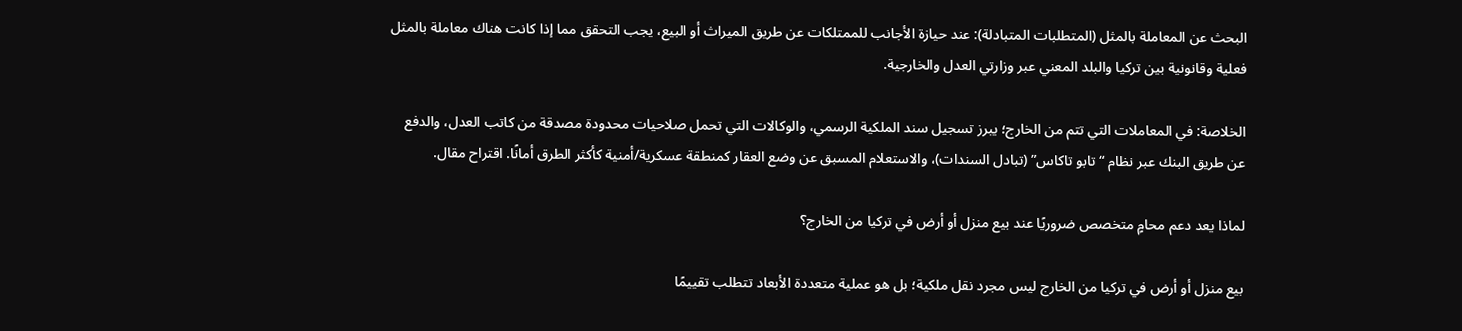البحث عن المعاملة بالمثل (المتطلبات المتبادلة): عند حيازة الأجانب للممتلكات عن طريق الميراث أو البيع، يجب التحقق مما إذا كانت هناك معاملة بالمثل فعلية وقانونية بين تركيا والبلد المعني عبر وزارتي العدل والخارجية.

الخلاصة: في المعاملات التي تتم من الخارج؛ يبرز تسجيل سند الملكية الرسمي، والوكالات التي تحمل صلاحيات محدودة مصدقة من كاتب العدل، والدفع عن طريق البنك عبر نظام “تابو تاكاس” (تبادل السندات)، والاستعلام المسبق عن وضع العقار كمنطقة عسكرية/أمنية كأكثر الطرق أمانًا. اقتراح مقال.

لماذا يعد دعم محامٍ متخصص ضروريًا عند بيع منزل أو أرض في تركيا من الخارج؟

بيع منزل أو أرض في تركيا من الخارج ليس مجرد نقل ملكية؛ بل هو عملية متعددة الأبعاد تتطلب تقييمًا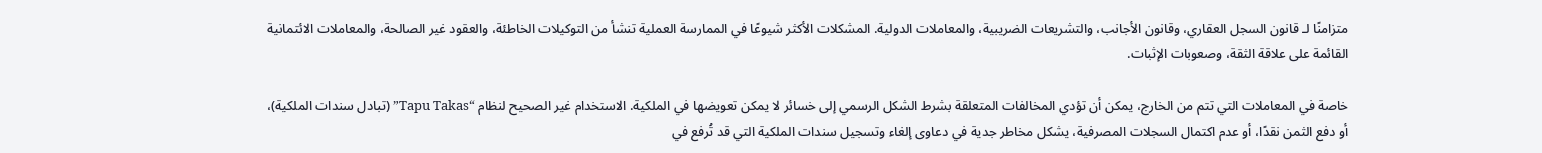متزامنًا لـ قانون السجل العقاري، وقانون الأجانب، والتشريعات الضريبية، والمعاملات الدولية. المشكلات الأكثر شيوعًا في الممارسة العملية تنشأ من التوكيلات الخاطئة، والعقود غير الصالحة، والمعاملات الائتمانية القائمة على علاقة الثقة، وصعوبات الإثبات.

خاصة في المعاملات التي تتم من الخارج، يمكن أن تؤدي المخالفات المتعلقة بشرط الشكل الرسمي إلى خسائر لا يمكن تعويضها في الملكية. الاستخدام غير الصحيح لنظام “Tapu Takas” (تبادل سندات الملكية)، أو دفع الثمن نقدًا، أو عدم اكتمال السجلات المصرفية، يشكل مخاطر جدية في دعاوى إلغاء وتسجيل سندات الملكية التي قد تُرفع في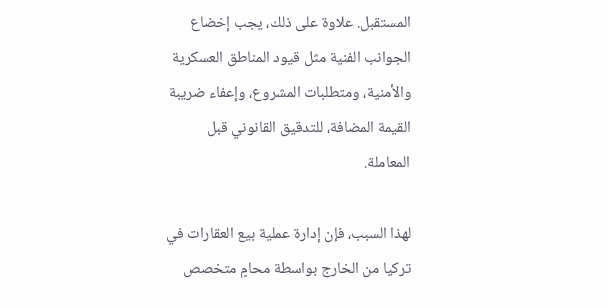المستقبل. علاوة على ذلك، يجب إخضاع الجوانب الفنية مثل قيود المناطق العسكرية والأمنية، ومتطلبات المشروع، وإعفاء ضريبة القيمة المضافة، للتدقيق القانوني قبل المعاملة.

لهذا السبب، فإن إدارة عملية بيع العقارات في تركيا من الخارج بواسطة محامٍ متخصص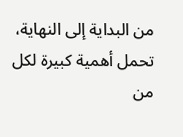من البداية إلى النهاية، تحمل أهمية كبيرة لكل من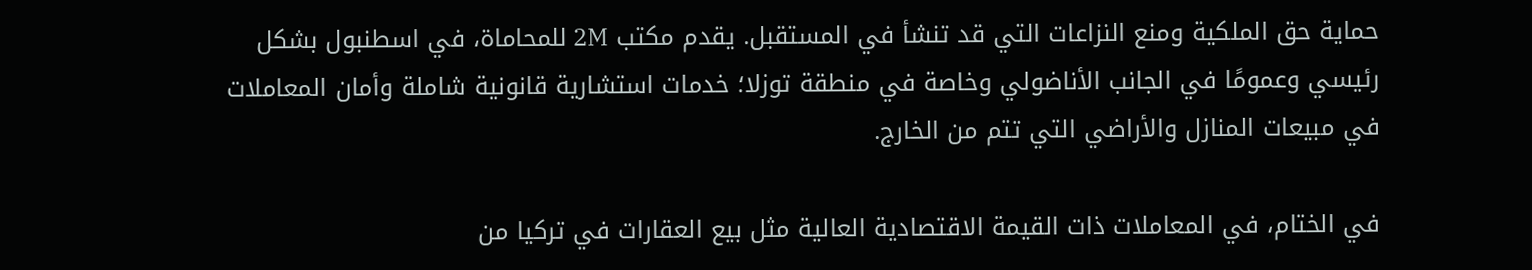حماية حق الملكية ومنع النزاعات التي قد تنشأ في المستقبل. يقدم مكتب 2M للمحاماة، في اسطنبول بشكل رئيسي وعمومًا في الجانب الأناضولي وخاصة في منطقة توزلا؛ خدمات استشارية قانونية شاملة وأمان المعاملات في مبيعات المنازل والأراضي التي تتم من الخارج.

في الختام، في المعاملات ذات القيمة الاقتصادية العالية مثل بيع العقارات في تركيا من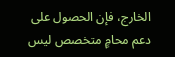الخارج، فإن الحصول على دعم محامٍ متخصص ليس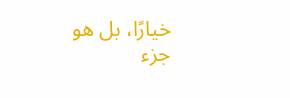خيارًا، بل هو جزء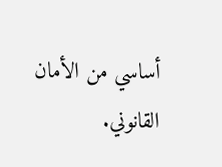أساسي من الأمان القانوني.